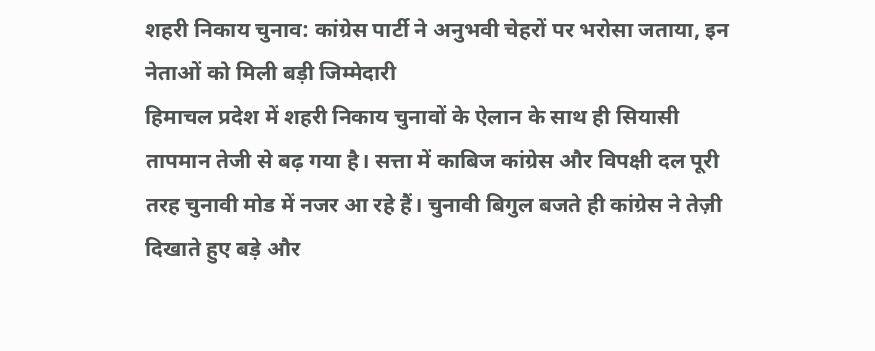शहरी निकाय चुनाव: कांग्रेस पार्टी ने अनुभवी चेहरों पर भरोसा जताया, इन नेताओं को मिली बड़ी जिम्मेदारी
हिमाचल प्रदेश में शहरी निकाय चुनावों के ऐलान के साथ ही सियासी तापमान तेजी से बढ़ गया है। सत्ता में काबिज कांग्रेस और विपक्षी दल पूरी तरह चुनावी मोड में नजर आ रहे हैं। चुनावी बिगुल बजते ही कांग्रेस ने तेज़ी दिखाते हुए बड़े और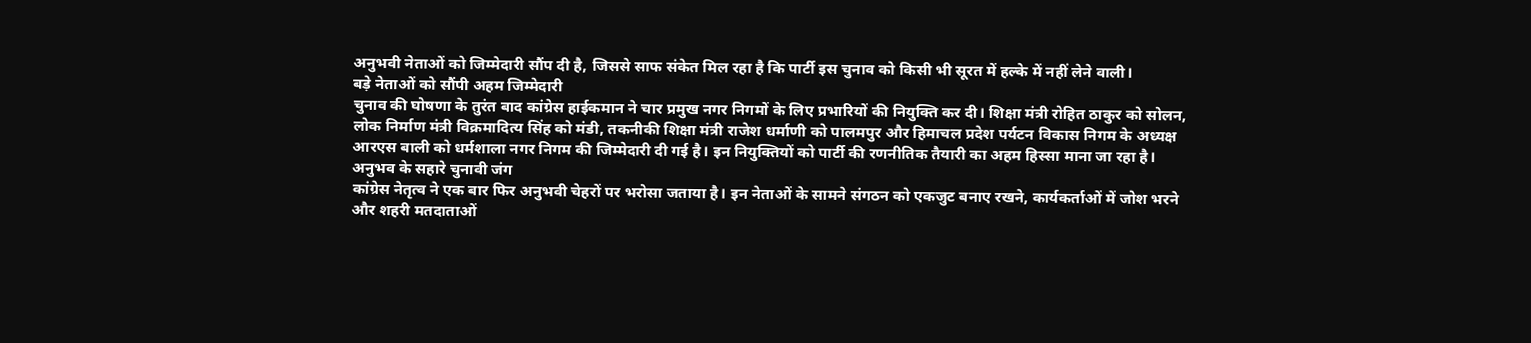अनुभवी नेताओं को जिम्मेदारी सौंप दी है, जिससे साफ संकेत मिल रहा है कि पार्टी इस चुनाव को किसी भी सूरत में हल्के में नहीं लेने वाली।
बड़े नेताओं को सौंपी अहम जिम्मेदारी
चुनाव की घोषणा के तुरंत बाद कांग्रेस हाईकमान ने चार प्रमुख नगर निगमों के लिए प्रभारियों की नियुक्ति कर दी। शिक्षा मंत्री रोहित ठाकुर को सोलन, लोक निर्माण मंत्री विक्रमादित्य सिंह को मंडी, तकनीकी शिक्षा मंत्री राजेश धर्माणी को पालमपुर और हिमाचल प्रदेश पर्यटन विकास निगम के अध्यक्ष आरएस बाली को धर्मशाला नगर निगम की जिम्मेदारी दी गई है। इन नियुक्तियों को पार्टी की रणनीतिक तैयारी का अहम हिस्सा माना जा रहा है।
अनुभव के सहारे चुनावी जंग
कांग्रेस नेतृत्व ने एक बार फिर अनुभवी चेहरों पर भरोसा जताया है। इन नेताओं के सामने संगठन को एकजुट बनाए रखने, कार्यकर्ताओं में जोश भरने और शहरी मतदाताओं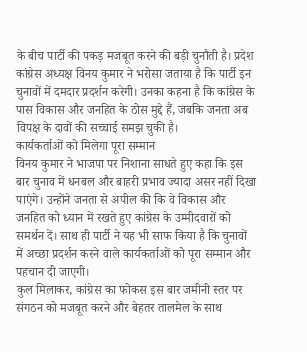के बीच पार्टी की पकड़ मजबूत करने की बड़ी चुनौती है। प्रदेश कांग्रेस अध्यक्ष विनय कुमार ने भरोसा जताया है कि पार्टी इन चुनावों में दमदार प्रदर्शन करेगी। उनका कहना है कि कांग्रेस के पास विकास और जनहित के ठोस मुद्दे हैं, जबकि जनता अब विपक्ष के दावों की सच्चाई समझ चुकी है।
कार्यकर्ताओं को मिलेगा पूरा सम्मान
विनय कुमार ने भाजपा पर निशाना साधते हुए कहा कि इस बार चुनाव में धनबल और बाहरी प्रभाव ज्यादा असर नहीं दिखा पाएंगे। उन्होंने जनता से अपील की कि वे विकास और जनहित को ध्यान में रखते हुए कांग्रेस के उम्मीदवारों को समर्थन दें। साथ ही पार्टी ने यह भी साफ किया है कि चुनावों में अच्छा प्रदर्शन करने वाले कार्यकर्ताओं को पूरा सम्मान और पहचान दी जाएगी।
कुल मिलाकर, कांग्रेस का फोकस इस बार जमीनी स्तर पर संगठन को मजबूत करने और बेहतर तालमेल के साथ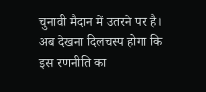चुनावी मैदान में उतरने पर है। अब देखना दिलचस्प होगा कि इस रणनीति का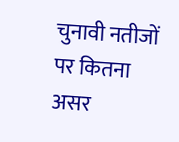चुनावी नतीजों पर कितना असर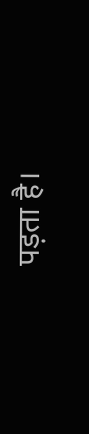पड़ता है।